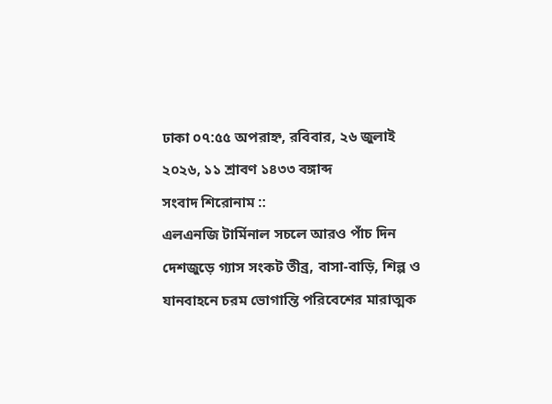ঢাকা ০৭:৫৫ অপরাহ্ন, রবিবার, ২৬ জুলাই ২০২৬, ১১ শ্রাবণ ১৪৩৩ বঙ্গাব্দ
সংবাদ শিরোনাম ::
এলএনজি টার্মিনাল সচলে আরও পাঁচ দিন দেশজুড়ে গ্যাস সংকট তীব্র, বাসা-বাড়ি, শিল্প ও যানবাহনে চরম ভোগান্তি পরিবেশের মারাত্মক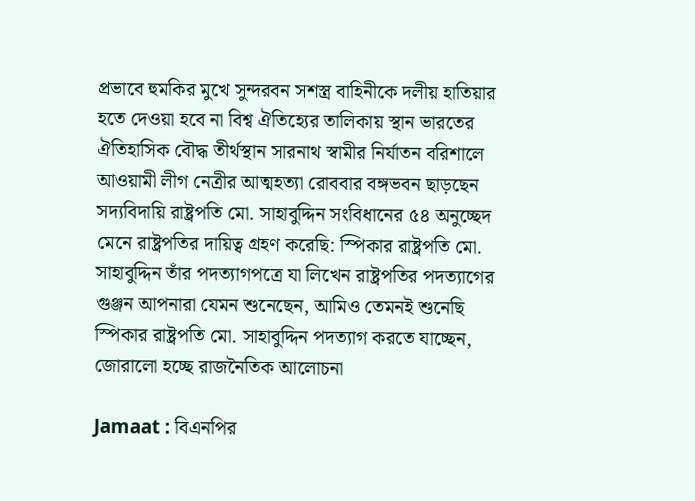প্রভাবে হুমকির মুখে সুন্দরবন সশস্ত্র বাহিনীকে দলীয় হাতিয়ার হতে দেওয়া হবে না বিশ্ব ঐতিহ্যের তালিকায় স্থান ভারতের ঐতিহাসিক বৌদ্ধ তীর্থস্থান সারনাথ স্বামীর নির্যাতন বরিশালে আওয়ামী লীগ নেত্রীর আত্মহত্যা রোববার বঙ্গভবন ছাড়ছেন সদ্যবিদায়ি রাষ্ট্রপতি মো. সাহাবুদ্দিন সংবিধানের ৫৪ অনুচ্ছেদ মেনে রাষ্ট্রপতির দায়িত্ব গ্রহণ করেছি: স্পিকার রাষ্ট্রপতি মো. সাহাবুদ্দিন তাঁর পদত্যাগপত্রে যা লিখেন রাষ্ট্রপতির পদত্যাগের গুঞ্জন আপনারা যেমন শুনেছেন, আমিও তেমনই শুনেছি  স্পিকার রাষ্ট্রপতি মো. সাহাবুদ্দিন পদত্যাগ করতে যাচ্ছেন, জোরালো হচ্ছে রাজনৈতিক আলোচনা

Jamaat : বিএনপির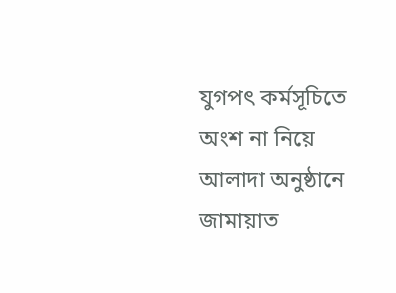যুগপৎ কর্মসূচিতে অংশ না নিয়ে আলাদা অনুষ্ঠানে জামায়াত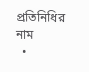প্রতিনিধির নাম
  •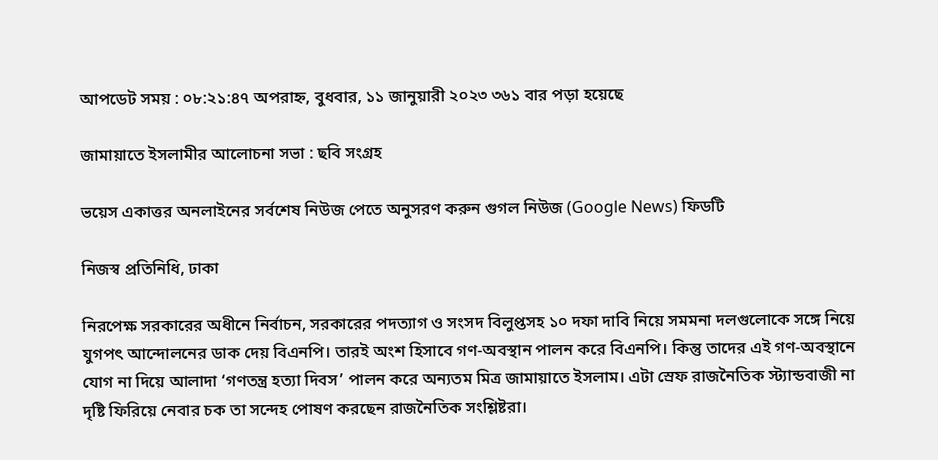আপডেট সময় : ০৮:২১:৪৭ অপরাহ্ন, বুধবার, ১১ জানুয়ারী ২০২৩ ৩৬১ বার পড়া হয়েছে

জামায়াতে ইসলামীর আলোচনা সভা : ছবি সংগ্রহ

ভয়েস একাত্তর অনলাইনের সর্বশেষ নিউজ পেতে অনুসরণ করুন গুগল নিউজ (Google News) ফিডটি

নিজস্ব প্রতিনিধি, ঢাকা

নিরপেক্ষ সরকারের অধীনে নির্বাচন, সরকারের পদত্যাগ ও সংসদ বিলুপ্তসহ ১০ দফা দাবি নিয়ে সমমনা দলগুলোকে সঙ্গে নিয়ে যুগপৎ আন্দোলনের ডাক দেয় বিএনপি। তারই অংশ হিসাবে গণ-অবস্থান পালন করে বিএনপি। কিন্তু তাদের এই গণ-অবস্থানে যোগ না দিয়ে আলাদা ‘গণতন্ত্র হত্যা দিবস’ পালন করে অন্যতম মিত্র জামায়াতে ইসলাম। এটা স্রেফ রাজনৈতিক স্ট্যান্ডবাজী না দৃষ্টি ফিরিয়ে নেবার চক তা সন্দেহ পোষণ করছেন রাজনৈতিক সংশ্লিষ্টরা।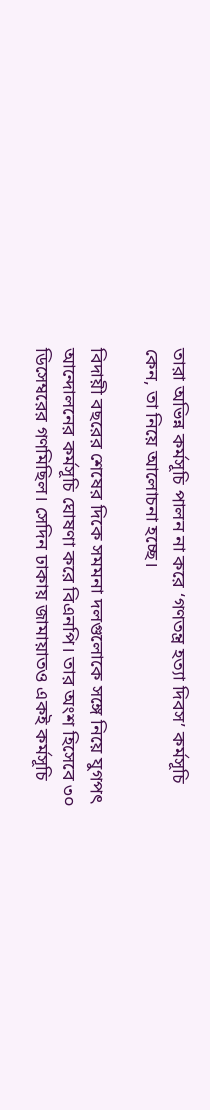তারা অভিন্ন কর্মসূচি পালন না করে ‘গণতন্ত্র হত্যা দিবস’ কর্মসূচি কেন, তা নিয়ে আলোচনা হচ্ছে।

বিদায়ী বছরের শেষের দিকে সমমনা দলগুলোকে সঙ্গে নিয়ে যুগপৎ আন্দোলনের কর্মসূচি ঘোষণা করে বিএনপি। তার অংশ হিসেবে ৩০ ডিসেম্বরের গণমিছিল। সেদিন ঢাকায় জামায়াতও একই কর্মসূচি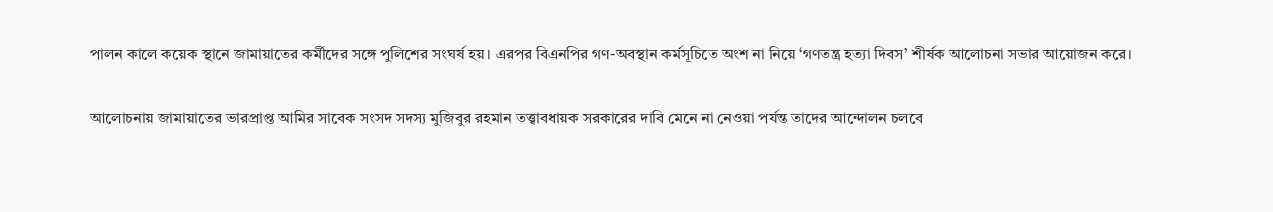পালন কালে কয়েক স্থানে জামায়াতের কর্মীদের সঙ্গে পুলিশের সংঘর্ষ হয়। এরপর বিএনপির গণ-অবস্থান কর্মসূচিতে অংশ না নিয়ে ‘গণতন্ত্র হত্যা দিবস’ শীর্ষক আলোচনা সভার আয়োজন করে।

আলোচনায় জামায়াতের ভারপ্রাপ্ত আমির সাবেক সংসদ সদস্য মুজিবুর রহমান তত্ত্বাবধায়ক সরকারের দাবি মেনে না নেওয়া পর্যন্ত তাদের আন্দোলন চলবে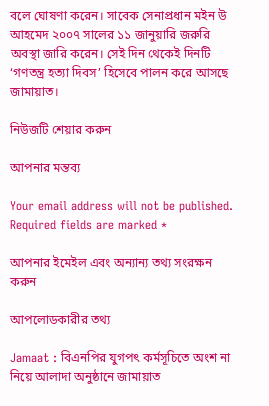বলে ঘোষণা করেন। সাবেক সেনাপ্রধান মইন উ আহমেদ ২০০৭ সালের ১১ জানুয়ারি জরুরি অবস্থা জারি করেন। সেই দিন থেকেই দিনটি ‘গণতন্ত্র হত্যা দিবস’ হিসেবে পালন করে আসছে জামায়াত।

নিউজটি শেয়ার করুন

আপনার মন্তব্য

Your email address will not be published. Required fields are marked *

আপনার ইমেইল এবং অন্যান্য তথ্য সংরক্ষন করুন

আপলোডকারীর তথ্য

Jamaat : বিএনপির যুগপৎ কর্মসূচিতে অংশ না নিয়ে আলাদা অনুষ্ঠানে জামায়াত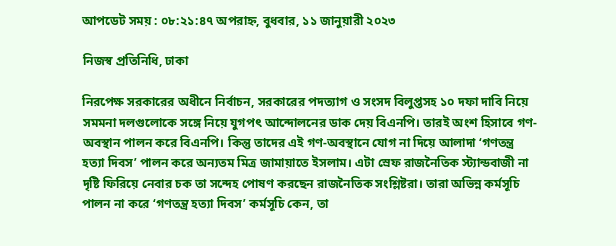আপডেট সময় : ০৮:২১:৪৭ অপরাহ্ন, বুধবার, ১১ জানুয়ারী ২০২৩

নিজস্ব প্রতিনিধি, ঢাকা

নিরপেক্ষ সরকারের অধীনে নির্বাচন, সরকারের পদত্যাগ ও সংসদ বিলুপ্তসহ ১০ দফা দাবি নিয়ে সমমনা দলগুলোকে সঙ্গে নিয়ে যুগপৎ আন্দোলনের ডাক দেয় বিএনপি। তারই অংশ হিসাবে গণ-অবস্থান পালন করে বিএনপি। কিন্তু তাদের এই গণ-অবস্থানে যোগ না দিয়ে আলাদা ‘গণতন্ত্র হত্যা দিবস’ পালন করে অন্যতম মিত্র জামায়াতে ইসলাম। এটা স্রেফ রাজনৈতিক স্ট্যান্ডবাজী না দৃষ্টি ফিরিয়ে নেবার চক তা সন্দেহ পোষণ করছেন রাজনৈতিক সংশ্লিষ্টরা। তারা অভিন্ন কর্মসূচি পালন না করে ‘গণতন্ত্র হত্যা দিবস’ কর্মসূচি কেন, তা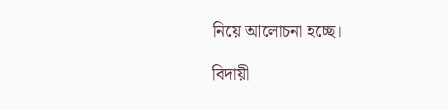নিয়ে আলোচনা হচ্ছে।

বিদায়ী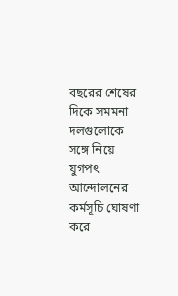বছরের শেষের দিকে সমমনা দলগুলোকে সঙ্গে নিয়ে যুগপৎ আন্দোলনের কর্মসূচি ঘোষণা করে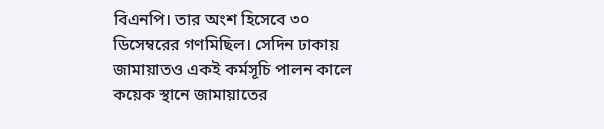বিএনপি। তার অংশ হিসেবে ৩০ ডিসেম্বরের গণমিছিল। সেদিন ঢাকায় জামায়াতও একই কর্মসূচি পালন কালে কয়েক স্থানে জামায়াতের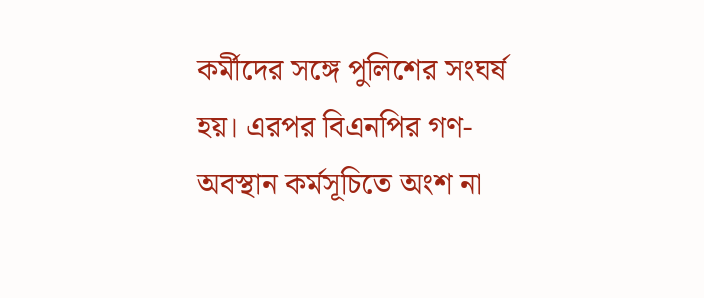কর্মীদের সঙ্গে পুলিশের সংঘর্ষ হয়। এরপর বিএনপির গণ-অবস্থান কর্মসূচিতে অংশ না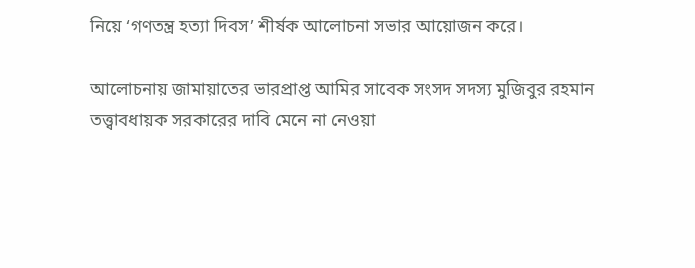নিয়ে ‘গণতন্ত্র হত্যা দিবস’ শীর্ষক আলোচনা সভার আয়োজন করে।

আলোচনায় জামায়াতের ভারপ্রাপ্ত আমির সাবেক সংসদ সদস্য মুজিবুর রহমান তত্ত্বাবধায়ক সরকারের দাবি মেনে না নেওয়া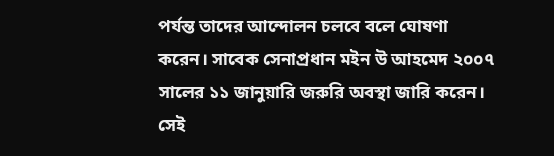পর্যন্ত তাদের আন্দোলন চলবে বলে ঘোষণা করেন। সাবেক সেনাপ্রধান মইন উ আহমেদ ২০০৭ সালের ১১ জানুয়ারি জরুরি অবস্থা জারি করেন। সেই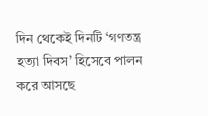দিন থেকেই দিনটি ‘গণতন্ত্র হত্যা দিবস’ হিসেবে পালন করে আসছে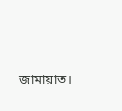জামায়াত।